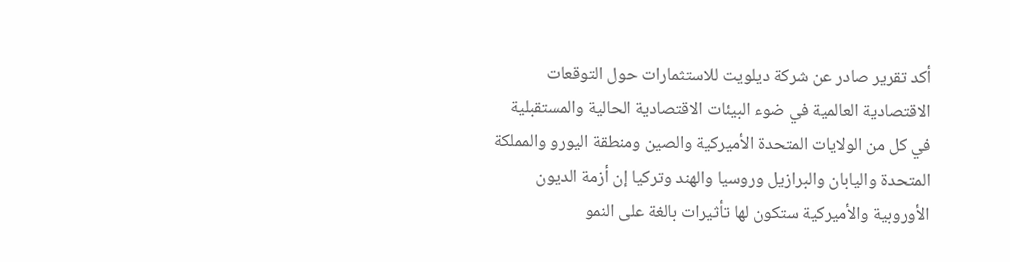أكد تقرير صادر عن شركة ديلويت للاستثمارات حول التوقعات الاقتصادية العالمية في ضوء البيئات الاقتصادية الحالية والمستقبلية في كل من الولايات المتحدة الأميركية والصين ومنطقة اليورو والمملكة المتحدة واليابان والبرازيل وروسيا والهند وتركيا إن أزمة الديون الأوروبية والأميركية ستكون لها تأثيرات بالغة على النمو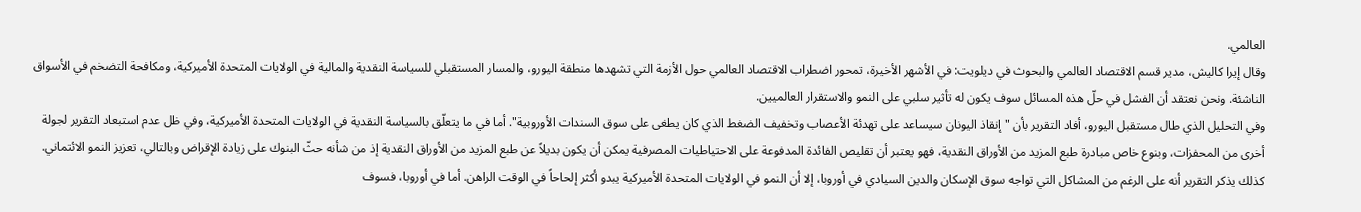العالمي.
وقال إيرا كاليش، مدير قسم الاقتصاد العالمي والبحوث في ديلويت: في الأشهر الأخيرة، تمحور اضطراب الاقتصاد العالمي حول الأزمة التي تشهدها منطقة اليورو، والمسار المستقبلي للسياسة النقدية والمالية في الولايات المتحدة الأميركية، ومكافحة التضخم في الأسواق الناشئة. ونحن نعتقد أن الفشل في حلّ هذه المسائل سوف يكون له تأثير سلبي على النمو والاستقرار العالميين.
وفي التحليل الذي طال مستقبل اليورو، أفاد التقرير بأن "إنقاذ اليونان سيساعد على تهدئة الأعصاب وتخفيف الضغط الذي كان يطغى على سوق السندات الأوروبية". أما في ما يتعلّق بالسياسة النقدية في الولايات المتحدة الأميركية، وفي ظل عدم استبعاد التقرير لجولة أخرى من المحفزات، وبنوع خاص مبادرة طبع المزيد من الأوراق النقدية، فهو يعتبر أن تقليص الفائدة المدفوعة على الاحتياطيات المصرفية يمكن أن يكون بديلاً عن طبع المزيد من الأوراق النقدية إذ من شأنه حثّ البنوك على زيادة الإقراض وبالتالي، تعزيز النمو الائتماني.
كذلك يذكر التقرير أنه على الرغم من المشاكل التي تواجه سوق الإسكان والدين السيادي في أوروبا، إلا أن النمو في الولايات المتحدة الأميركية يبدو أكثر إلحاحاً في الوقت الراهن. أما في أوروبا، فسوف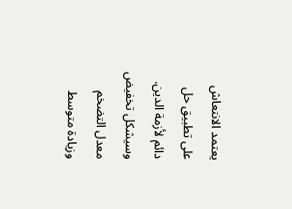يعتمد الانتعاش على تطبيق حل دائم لأزمة الدين. وسيشكل تخفيض معدل التضخم وزيادة متوسط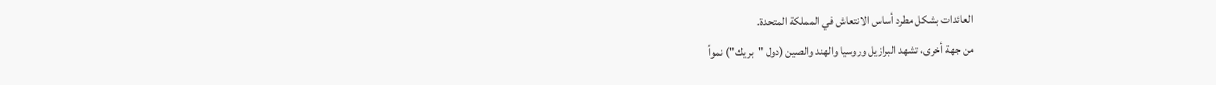العائدات بشكل مطرد أساس الانتعاش في المملكة المتحدة.
من جهة أخرى، تشهد البرازيل وروسيا والهند والصين (دول "بريك") نمواً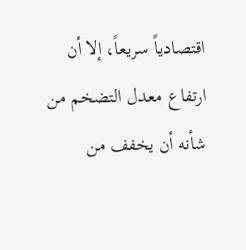اقتصادياً سريعاً، إلا أن ارتفاع معدل التضخم من شأنه أن يخفف من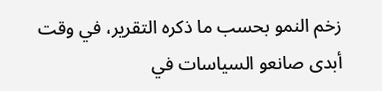زخم النمو بحسب ما ذكره التقرير، في وقت أبدى صانعو السياسات في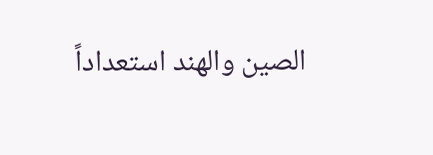الصين والهند استعداداً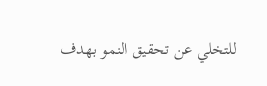للتخلي عن تحقيق النمو بهدف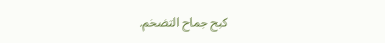كبح جماح التضخم.